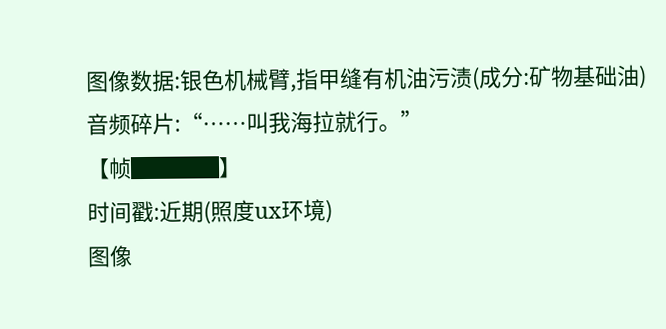图像数据:银色机械臂,指甲缝有机油污渍(成分:矿物基础油)
音频碎片:“……叫我海拉就行。”
【帧████】
时间戳:近期(照度ux环境)
图像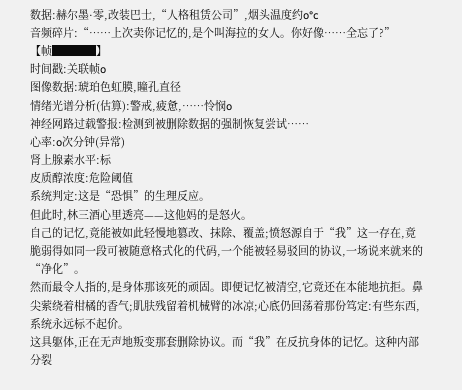数据:赫尔墨·零,改装巴士,“人格租赁公司”,烟头温度约o°c
音频碎片:“……上次卖你记忆的,是个叫海拉的女人。你好像……全忘了?”
【帧████】
时间戳:关联帧o
图像数据:琥珀色虹膜,瞳孔直径
情绪光谱分析(估算):警戒,疲惫,……怜悯o
神经网路过载警报:检测到被删除数据的强制恢复尝试……
心率:o次分钟(异常)
肾上腺素水平:标
皮质醇浓度:危险阈值
系统判定:这是“恐惧”的生理反应。
但此时,林三酒心里透亮——这他妈的是怒火。
自己的记忆,竟能被如此轻慢地篡改、抹除、覆盖;愤怒源自于“我”这一存在,竟脆弱得如同一段可被随意格式化的代码,一个能被轻易驳回的协议,一场说来就来的“净化”。
然而最令人指的,是身体那该死的顽固。即便记忆被清空,它竟还在本能地抗拒。鼻尖萦绕着柑橘的香气;肌肤残留着机械臂的冰凉;心底仍回荡着那份笃定:有些东西,系统永远标不起价。
这具躯体,正在无声地叛变那套删除协议。而“我”在反抗身体的记忆。这种内部分裂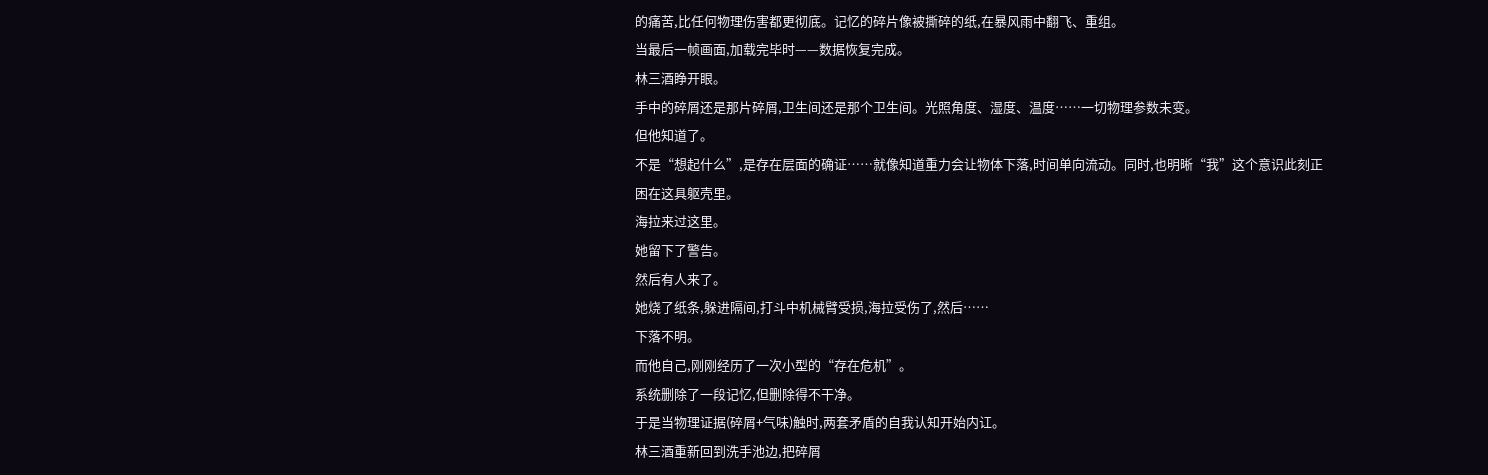的痛苦,比任何物理伤害都更彻底。记忆的碎片像被撕碎的纸,在暴风雨中翻飞、重组。
当最后一帧画面,加载完毕时——数据恢复完成。
林三酒睁开眼。
手中的碎屑还是那片碎屑,卫生间还是那个卫生间。光照角度、湿度、温度……一切物理参数未变。
但他知道了。
不是“想起什么”,是存在层面的确证……就像知道重力会让物体下落,时间单向流动。同时,也明晰“我”这个意识此刻正困在这具躯壳里。
海拉来过这里。
她留下了警告。
然后有人来了。
她烧了纸条,躲进隔间,打斗中机械臂受损,海拉受伤了,然后……
下落不明。
而他自己,刚刚经历了一次小型的“存在危机”。
系统删除了一段记忆,但删除得不干净。
于是当物理证据(碎屑+气味)触时,两套矛盾的自我认知开始内讧。
林三酒重新回到洗手池边,把碎屑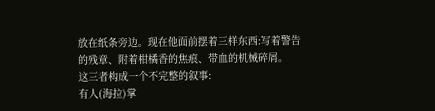放在纸条旁边。现在他面前摆着三样东西:写着警告的残章、附着柑橘香的焦痕、带血的机械碎屑。
这三者构成一个不完整的叙事:
有人(海拉)掌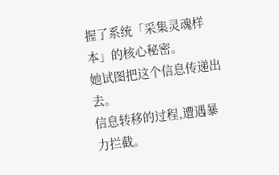握了系统「采集灵魂样本」的核心秘密。
她试图把这个信息传递出去。
信息转移的过程,遭遇暴力拦截。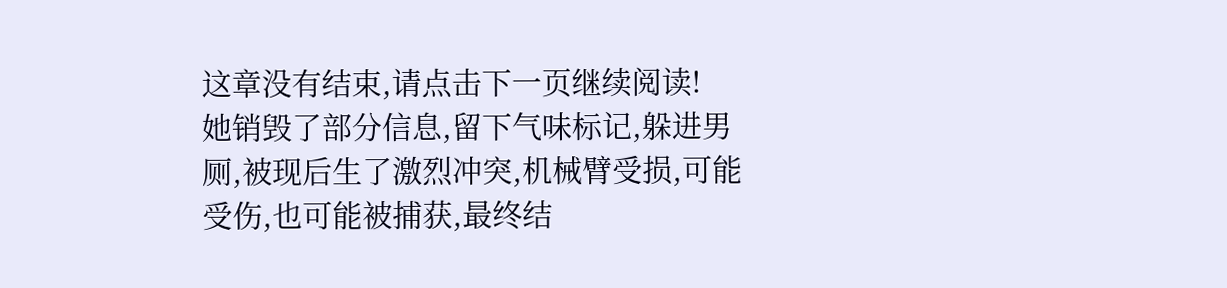这章没有结束,请点击下一页继续阅读!
她销毁了部分信息,留下气味标记,躲进男厕,被现后生了激烈冲突,机械臂受损,可能受伤,也可能被捕获,最终结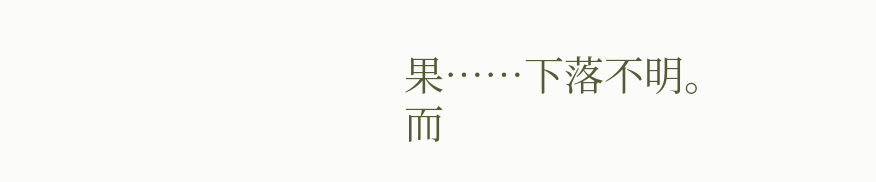果……下落不明。
而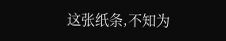这张纸条,不知为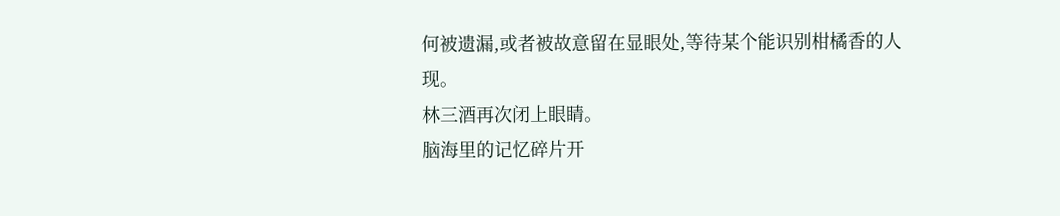何被遗漏,或者被故意留在显眼处,等待某个能识别柑橘香的人现。
林三酒再次闭上眼睛。
脑海里的记忆碎片开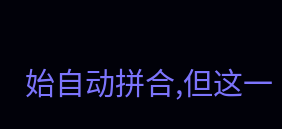始自动拼合,但这一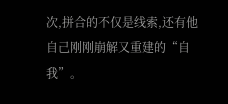次,拼合的不仅是线索,还有他自己刚刚崩解又重建的“自我”。